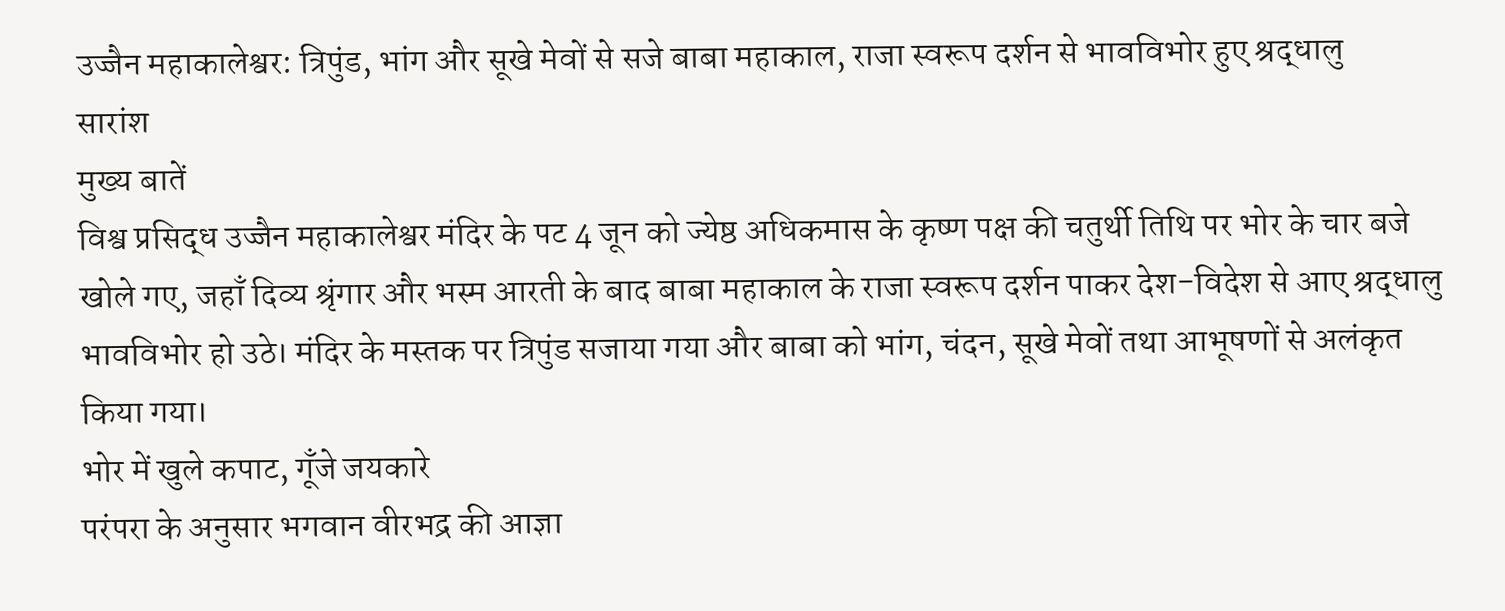उज्जैन महाकालेश्वर: त्रिपुंड, भांग और सूखे मेवों से सजे बाबा महाकाल, राजा स्वरूप दर्शन से भावविभोर हुए श्रद्धालु
सारांश
मुख्य बातें
विश्व प्रसिद्ध उज्जैन महाकालेश्वर मंदिर के पट 4 जून को ज्येष्ठ अधिकमास के कृष्ण पक्ष की चतुर्थी तिथि पर भोर के चार बजे खोले गए, जहाँ दिव्य श्रृंगार और भस्म आरती के बाद बाबा महाकाल के राजा स्वरूप दर्शन पाकर देश-विदेश से आए श्रद्धालु भावविभोर हो उठे। मंदिर के मस्तक पर त्रिपुंड सजाया गया और बाबा को भांग, चंदन, सूखे मेवों तथा आभूषणों से अलंकृत किया गया।
भोर में खुले कपाट, गूँजे जयकारे
परंपरा के अनुसार भगवान वीरभद्र की आज्ञा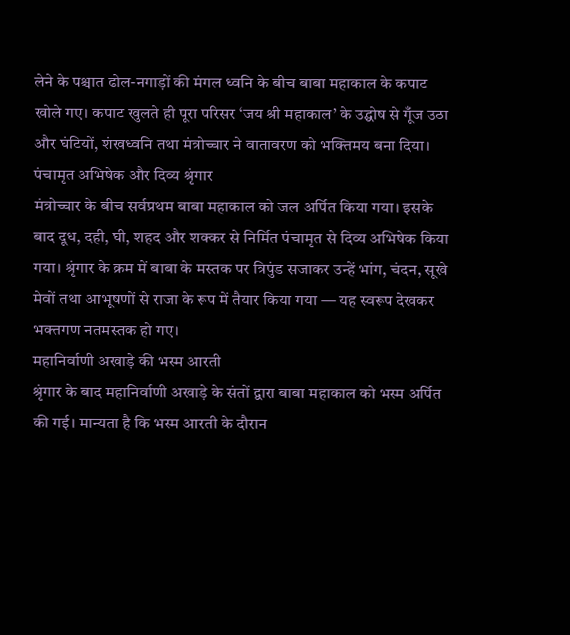लेने के पश्चात ढोल-नगाड़ों की मंगल ध्वनि के बीच बाबा महाकाल के कपाट खोले गए। कपाट खुलते ही पूरा परिसर ‘जय श्री महाकाल’ के उद्घोष से गूँज उठा और घंटियों, शंखध्वनि तथा मंत्रोच्चार ने वातावरण को भक्तिमय बना दिया।
पंचामृत अभिषेक और दिव्य श्रृंगार
मंत्रोच्चार के बीच सर्वप्रथम बाबा महाकाल को जल अर्पित किया गया। इसके बाद दूध, दही, घी, शहद और शक्कर से निर्मित पंचामृत से दिव्य अभिषेक किया गया। श्रृंगार के क्रम में बाबा के मस्तक पर त्रिपुंड सजाकर उन्हें भांग, चंदन, सूखे मेवों तथा आभूषणों से राजा के रूप में तैयार किया गया — यह स्वरूप देखकर भक्तगण नतमस्तक हो गए।
महानिर्वाणी अखाड़े की भस्म आरती
श्रृंगार के बाद महानिर्वाणी अखाड़े के संतों द्वारा बाबा महाकाल को भस्म अर्पित की गई। मान्यता है कि भस्म आरती के दौरान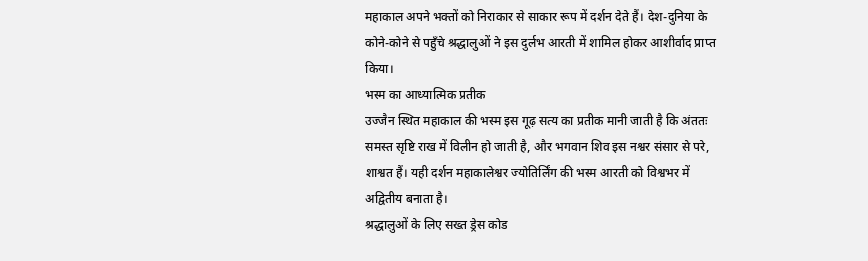महाकाल अपने भक्तों को निराकार से साकार रूप में दर्शन देते हैं। देश-दुनिया के कोने-कोने से पहुँचे श्रद्धालुओं ने इस दुर्लभ आरती में शामिल होकर आशीर्वाद प्राप्त किया।
भस्म का आध्यात्मिक प्रतीक
उज्जैन स्थित महाकाल की भस्म इस गूढ़ सत्य का प्रतीक मानी जाती है कि अंततः समस्त सृष्टि राख में विलीन हो जाती है, और भगवान शिव इस नश्वर संसार से परे, शाश्वत हैं। यही दर्शन महाकालेश्वर ज्योतिर्लिंग की भस्म आरती को विश्वभर में अद्वितीय बनाता है।
श्रद्धालुओं के लिए सख्त ड्रेस कोड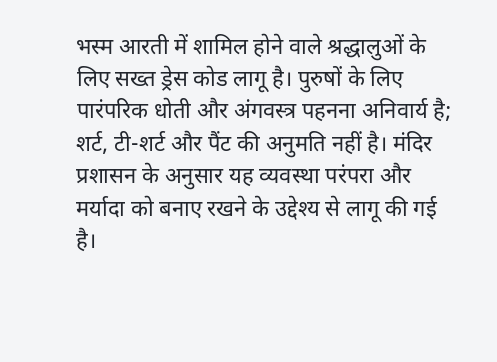भस्म आरती में शामिल होने वाले श्रद्धालुओं के लिए सख्त ड्रेस कोड लागू है। पुरुषों के लिए पारंपरिक धोती और अंगवस्त्र पहनना अनिवार्य है; शर्ट, टी-शर्ट और पैंट की अनुमति नहीं है। मंदिर प्रशासन के अनुसार यह व्यवस्था परंपरा और मर्यादा को बनाए रखने के उद्देश्य से लागू की गई है।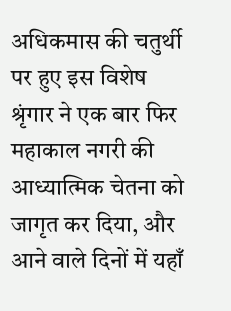अधिकमास की चतुर्थी पर हुए इस विशेष श्रृंगार ने एक बार फिर महाकाल नगरी की आध्यात्मिक चेतना को जागृत कर दिया, और आने वाले दिनों में यहाँ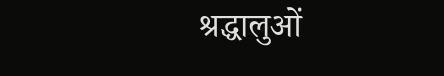श्रद्धालुओं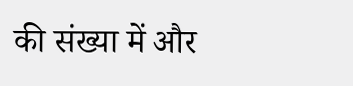की संख्या में और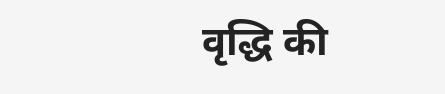वृद्धि की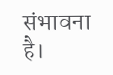संभावना है।